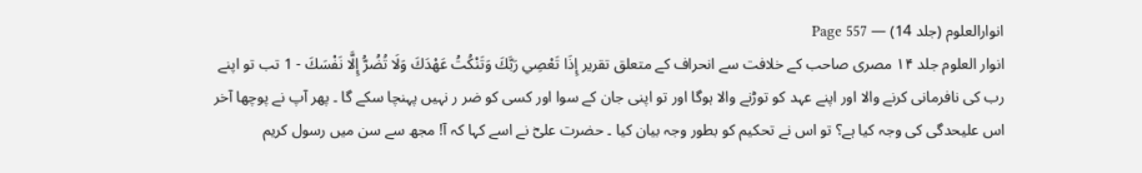انوارالعلوم (جلد 14) — Page 557
انوار العلوم جلد ۱۴ مصری صاحب کے خلافت سے انحراف کے متعلق تقریر إِذَا تَعْصِي رَبَّكَ وَتَنْكُتُ عَهْدَكَ وَلَا تُضُرُّ إِلَّا نَفْسَكَ - 1 تب تو اپنے رب کی نافرمانی کرنے والا اور اپنے عہد کو توڑنے والا ہوگا اور تو اپنی جان کے سوا اور کسی کو ضر ر نہیں پہنچا سکے گا ۔ پھر آپ نے پوچھا آخر اس علیحدگی کی وجہ کیا ہے؟ تو اس نے تحکیم کو بطور وجہ بیان کیا ۔ حضرت علیؓ نے اسے کہا کہ آ! مجھ سے سن میں رسول کریم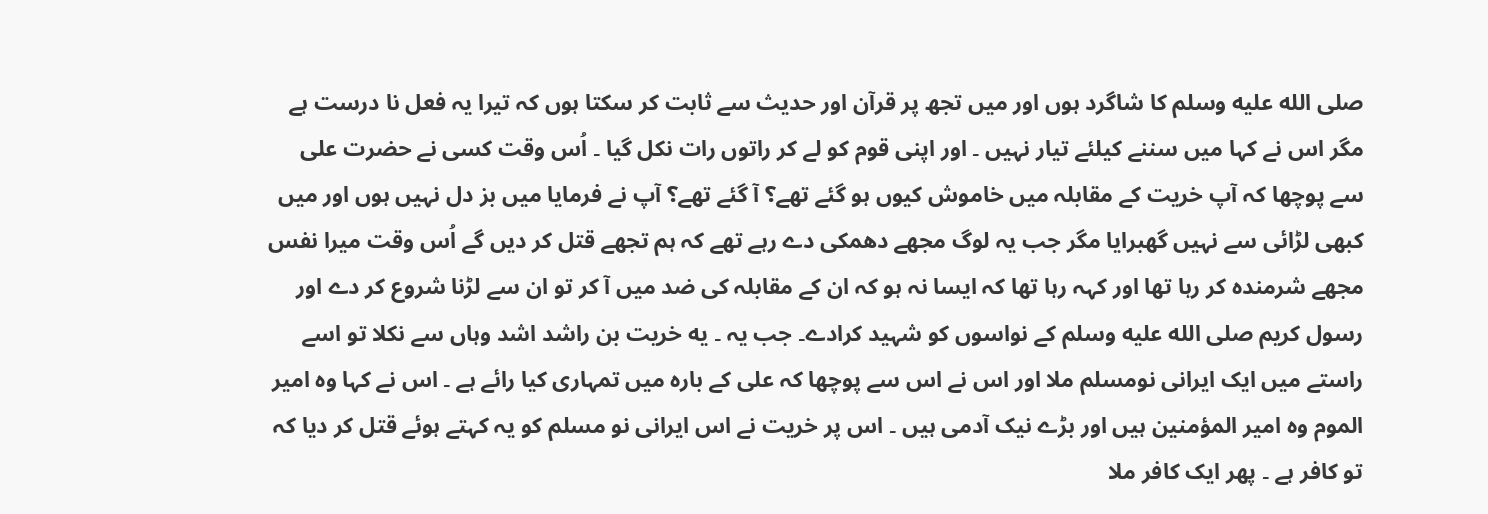صلى الله عليه وسلم کا شاگرد ہوں اور میں تجھ پر قرآن اور حدیث سے ثابت کر سکتا ہوں کہ تیرا یہ فعل نا درست ہے مگر اس نے کہا میں سننے کیلئے تیار نہیں ۔ اور اپنی قوم کو لے کر راتوں رات نکل گیا ۔ اُس وقت کسی نے حضرت علی سے پوچھا کہ آپ خریت کے مقابلہ میں خاموش کیوں ہو گئے تھے؟ آ گئے تھے؟ آپ نے فرمایا میں بز دل نہیں ہوں اور میں کبھی لڑائی سے نہیں گھبرایا مگر جب یہ لوگ مجھے دھمکی دے رہے تھے کہ ہم تجھے قتل کر دیں گے اُس وقت میرا نفس مجھے شرمندہ کر رہا تھا اور کہہ رہا تھا کہ ایسا نہ ہو کہ ان کے مقابلہ کی ضد میں آ کر تو ان سے لڑنا شروع کر دے اور رسول کریم صلى الله عليه وسلم کے نواسوں کو شہید کرادے۔ جب یہ ۔ یه خریت بن راشد اشد وہاں سے نکلا تو اسے راستے میں ایک ایرانی نومسلم ملا اور اس نے اس سے پوچھا کہ علی کے بارہ میں تمہاری کیا رائے ہے ۔ اس نے کہا وہ امیر الموم وہ امیر المؤمنین ہیں اور بڑے نیک آدمی ہیں ۔ اس پر خریت نے اس ایرانی نو مسلم کو یہ کہتے ہوئے قتل کر دیا کہ تو کافر ہے ۔ پھر ایک کافر ملا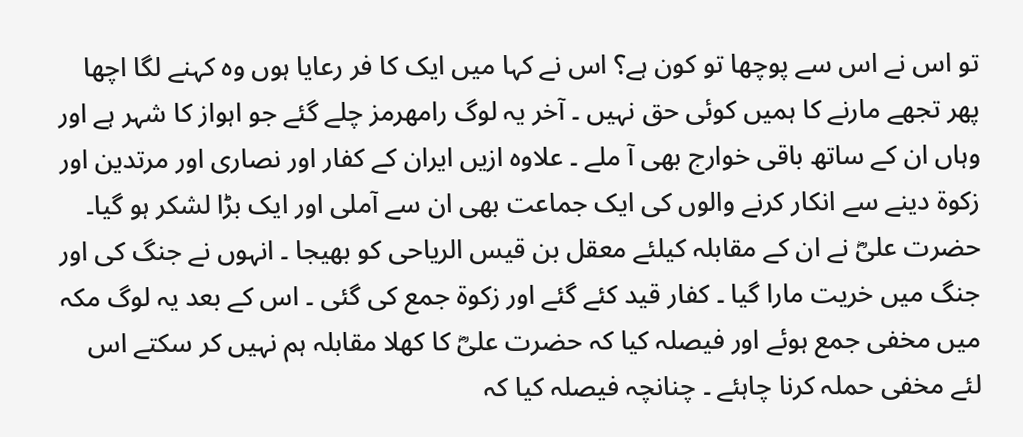تو اس نے اس سے پوچھا تو کون ہے؟ اس نے کہا میں ایک کا فر رعایا ہوں وہ کہنے لگا اچھا پھر تجھے مارنے کا ہمیں کوئی حق نہیں ۔ آخر یہ لوگ رامهرمز چلے گئے جو اہواز کا شہر ہے اور وہاں ان کے ساتھ باقی خوارج بھی آ ملے ۔ علاوہ ازیں ایران کے کفار اور نصاری اور مرتدین اور زکوۃ دینے سے انکار کرنے والوں کی ایک جماعت بھی ان سے آملی اور ایک بڑا لشکر ہو گیا۔ حضرت علیؓ نے ان کے مقابلہ کیلئے معقل بن قیس الریاحی کو بھیجا ۔ انہوں نے جنگ کی اور جنگ میں خریت مارا گیا ۔ کفار قید کئے گئے اور زکوۃ جمع کی گئی ۔ اس کے بعد یہ لوگ مکہ میں مخفی جمع ہوئے اور فیصلہ کیا کہ حضرت علیؓ کا کھلا مقابلہ ہم نہیں کر سکتے اس لئے مخفی حملہ کرنا چاہئے ۔ چنانچہ فیصلہ کیا کہ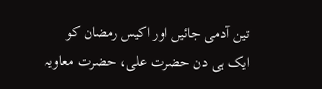تین آدمی جائیں اور اکیس رمضان کو ایک ہی دن حضرت علی، حضرت معاویہ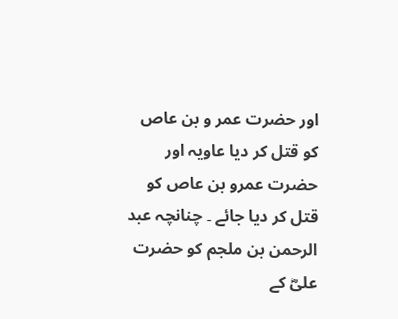اور حضرت عمر و بن عاص کو قتل کر دیا عاویہ اور حضرت عمرو بن عاص کو قتل کر دیا جائے ۔ چنانچہ عبد الرحمن بن ملجم کو حضرت علیؓ کے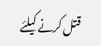قتل کرنے کیلئے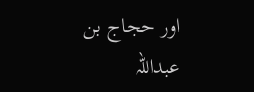اور حجاج بن عبداللہ